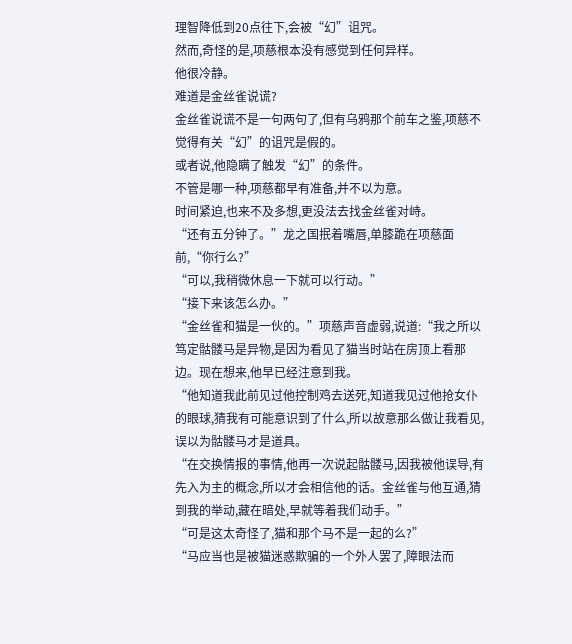理智降低到20点往下,会被“幻”诅咒。
然而,奇怪的是,项慈根本没有感觉到任何异样。
他很冷静。
难道是金丝雀说谎?
金丝雀说谎不是一句两句了,但有乌鸦那个前车之鉴,项慈不觉得有关“幻”的诅咒是假的。
或者说,他隐瞒了触发“幻”的条件。
不管是哪一种,项慈都早有准备,并不以为意。
时间紧迫,也来不及多想,更没法去找金丝雀对峙。
“还有五分钟了。”龙之国抿着嘴唇,单膝跪在项慈面前,“你行么?”
“可以,我稍微休息一下就可以行动。”
“接下来该怎么办。”
“金丝雀和猫是一伙的。”项慈声音虚弱,说道:“我之所以笃定骷髅马是异物,是因为看见了猫当时站在房顶上看那边。现在想来,他早已经注意到我。
“他知道我此前见过他控制鸡去送死,知道我见过他抢女仆的眼球,猜我有可能意识到了什么,所以故意那么做让我看见,误以为骷髅马才是道具。
“在交换情报的事情,他再一次说起骷髅马,因我被他误导,有先入为主的概念,所以才会相信他的话。金丝雀与他互通,猜到我的举动,藏在暗处,早就等着我们动手。”
“可是这太奇怪了,猫和那个马不是一起的么?”
“马应当也是被猫迷惑欺骗的一个外人罢了,障眼法而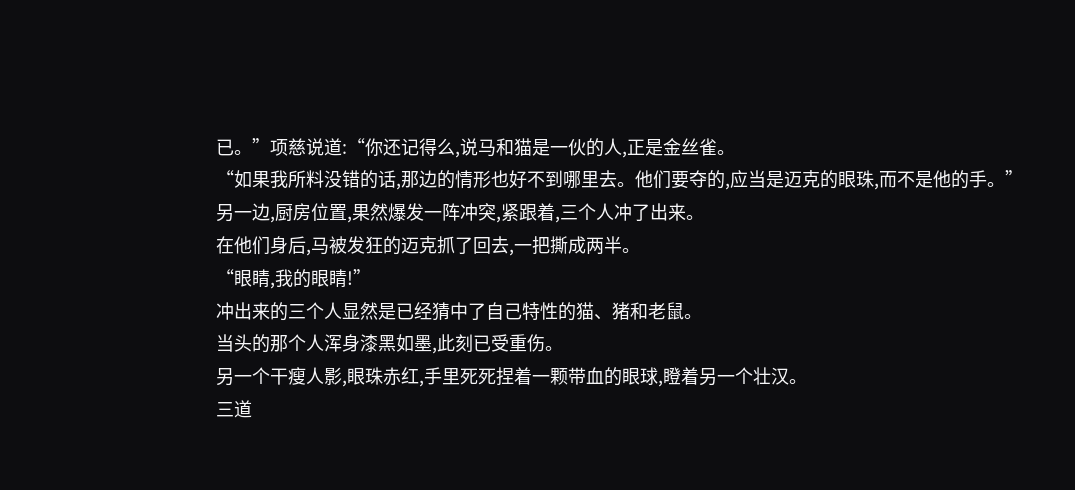已。”项慈说道:“你还记得么,说马和猫是一伙的人,正是金丝雀。
“如果我所料没错的话,那边的情形也好不到哪里去。他们要夺的,应当是迈克的眼珠,而不是他的手。”
另一边,厨房位置,果然爆发一阵冲突,紧跟着,三个人冲了出来。
在他们身后,马被发狂的迈克抓了回去,一把撕成两半。
“眼睛,我的眼睛!”
冲出来的三个人显然是已经猜中了自己特性的猫、猪和老鼠。
当头的那个人浑身漆黑如墨,此刻已受重伤。
另一个干瘦人影,眼珠赤红,手里死死捏着一颗带血的眼球,瞪着另一个壮汉。
三道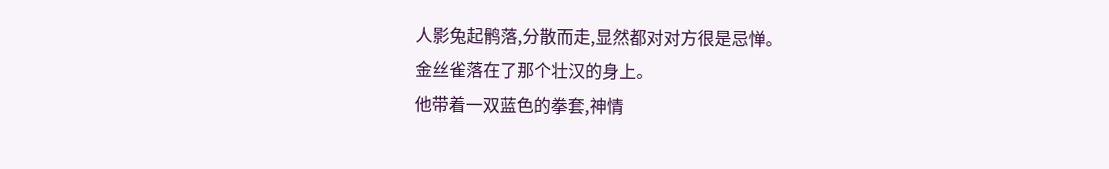人影兔起鹘落,分散而走,显然都对对方很是忌惮。
金丝雀落在了那个壮汉的身上。
他带着一双蓝色的拳套,神情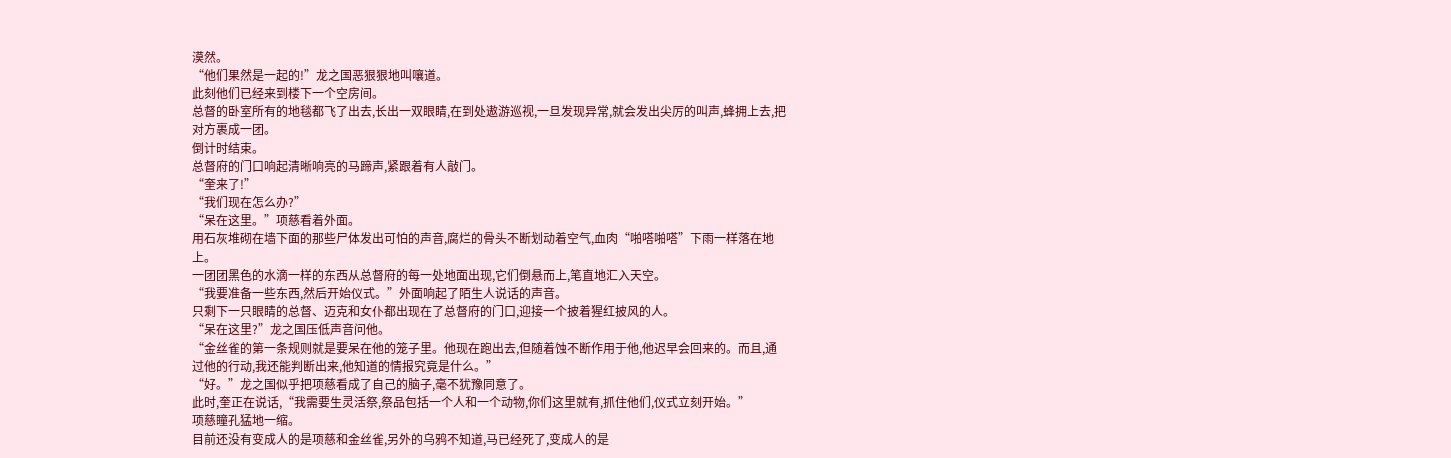漠然。
“他们果然是一起的!”龙之国恶狠狠地叫嚷道。
此刻他们已经来到楼下一个空房间。
总督的卧室所有的地毯都飞了出去,长出一双眼睛,在到处遨游巡视,一旦发现异常,就会发出尖厉的叫声,蜂拥上去,把对方裹成一团。
倒计时结束。
总督府的门口响起清晰响亮的马蹄声,紧跟着有人敲门。
“奎来了!”
“我们现在怎么办?”
“呆在这里。”项慈看着外面。
用石灰堆砌在墙下面的那些尸体发出可怕的声音,腐烂的骨头不断划动着空气,血肉“啪嗒啪嗒”下雨一样落在地上。
一团团黑色的水滴一样的东西从总督府的每一处地面出现,它们倒悬而上,笔直地汇入天空。
“我要准备一些东西,然后开始仪式。”外面响起了陌生人说话的声音。
只剩下一只眼睛的总督、迈克和女仆都出现在了总督府的门口,迎接一个披着猩红披风的人。
“呆在这里?”龙之国压低声音问他。
“金丝雀的第一条规则就是要呆在他的笼子里。他现在跑出去,但随着蚀不断作用于他,他迟早会回来的。而且,通过他的行动,我还能判断出来,他知道的情报究竟是什么。”
“好。”龙之国似乎把项慈看成了自己的脑子,毫不犹豫同意了。
此时,奎正在说话,“我需要生灵活祭,祭品包括一个人和一个动物,你们这里就有,抓住他们,仪式立刻开始。”
项慈瞳孔猛地一缩。
目前还没有变成人的是项慈和金丝雀,另外的乌鸦不知道,马已经死了,变成人的是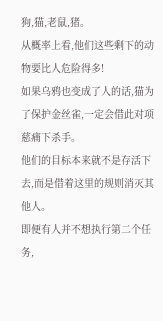狗,猫,老鼠,猪。
从概率上看,他们这些剩下的动物要比人危险得多!
如果乌鸦也变成了人的话,猫为了保护金丝雀,一定会借此对项慈痛下杀手。
他们的目标本来就不是存活下去,而是借着这里的规则消灭其他人。
即便有人并不想执行第二个任务,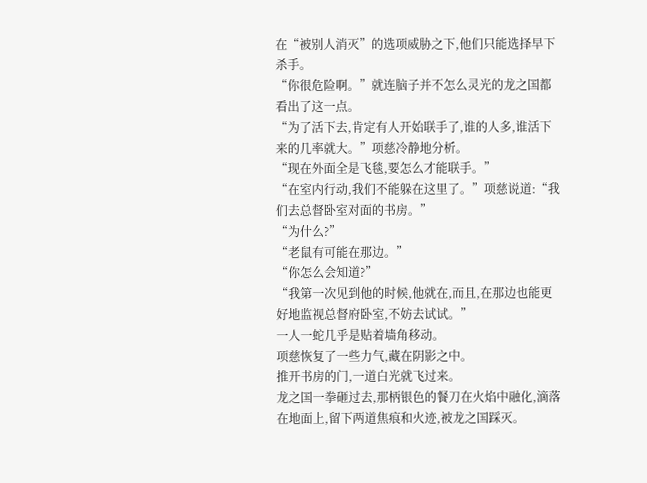在“被别人消灭”的选项威胁之下,他们只能选择早下杀手。
“你很危险啊。”就连脑子并不怎么灵光的龙之国都看出了这一点。
“为了活下去,肯定有人开始联手了,谁的人多,谁活下来的几率就大。”项慈冷静地分析。
“现在外面全是飞毯,要怎么才能联手。”
“在室内行动,我们不能躲在这里了。”项慈说道:“我们去总督卧室对面的书房。”
“为什么?”
“老鼠有可能在那边。”
“你怎么会知道?”
“我第一次见到他的时候,他就在,而且,在那边也能更好地监视总督府卧室,不妨去试试。”
一人一蛇几乎是贴着墙角移动。
项慈恢复了一些力气,藏在阴影之中。
推开书房的门,一道白光就飞过来。
龙之国一拳砸过去,那柄银色的餐刀在火焰中融化,滴落在地面上,留下两道焦痕和火迹,被龙之国踩灭。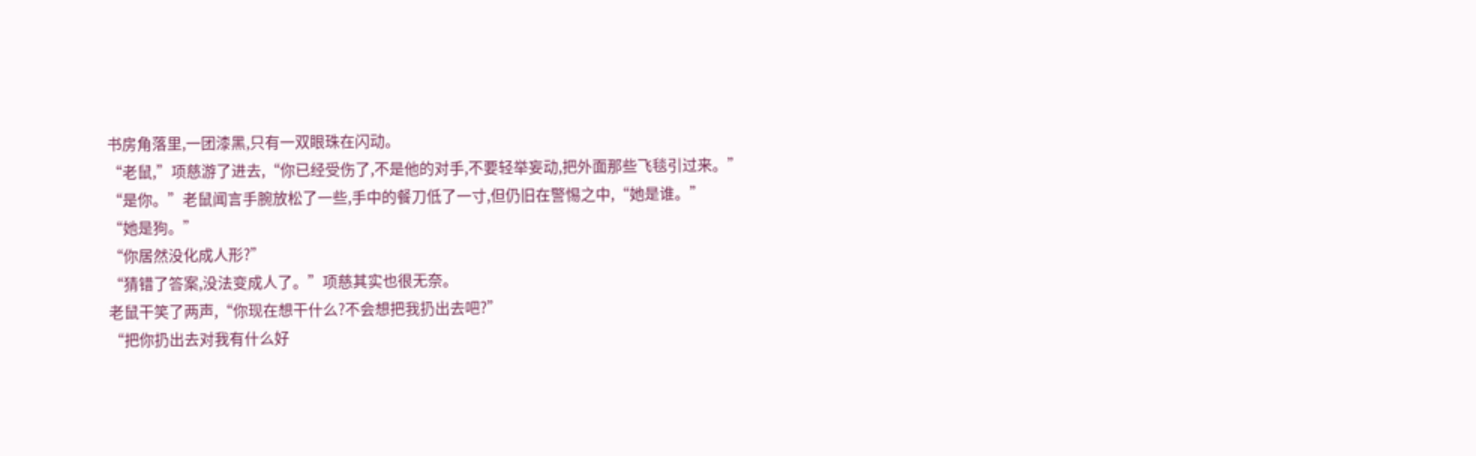书房角落里,一团漆黑,只有一双眼珠在闪动。
“老鼠,”项慈游了进去,“你已经受伤了,不是他的对手,不要轻举妄动,把外面那些飞毯引过来。”
“是你。”老鼠闻言手腕放松了一些,手中的餐刀低了一寸,但仍旧在警惕之中,“她是谁。”
“她是狗。”
“你居然没化成人形?”
“猜错了答案,没法变成人了。”项慈其实也很无奈。
老鼠干笑了两声,“你现在想干什么?不会想把我扔出去吧?”
“把你扔出去对我有什么好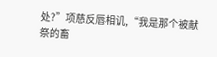处?”项慈反唇相讥,“我是那个被献祭的畜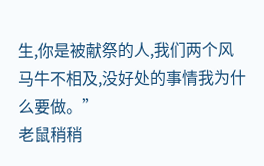生,你是被献祭的人,我们两个风马牛不相及,没好处的事情我为什么要做。”
老鼠稍稍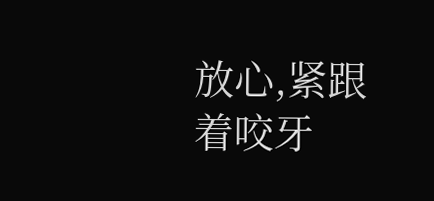放心,紧跟着咬牙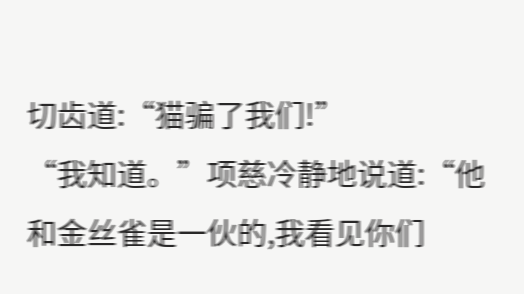切齿道:“猫骗了我们!”
“我知道。”项慈冷静地说道:“他和金丝雀是一伙的,我看见你们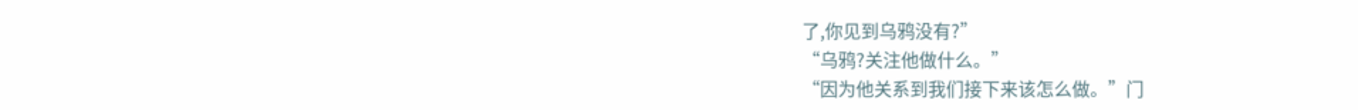了,你见到乌鸦没有?”
“乌鸦?关注他做什么。”
“因为他关系到我们接下来该怎么做。”门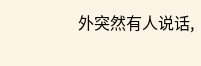外突然有人说话,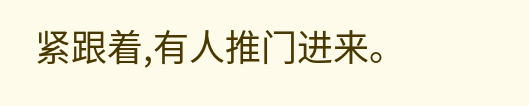紧跟着,有人推门进来。